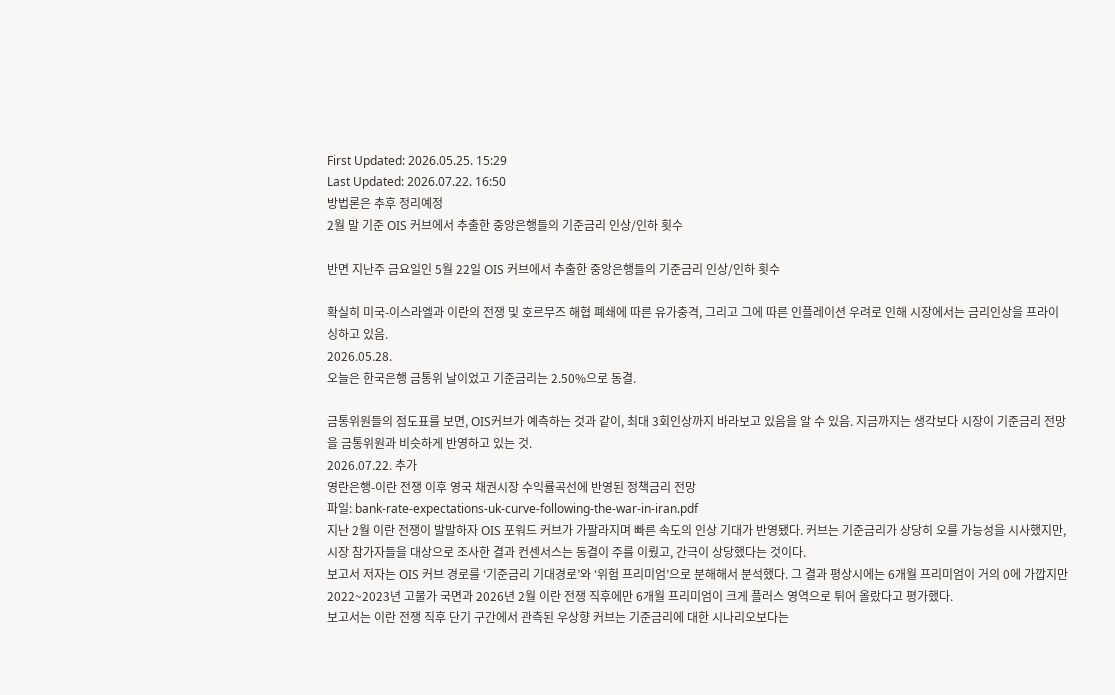First Updated: 2026.05.25. 15:29
Last Updated: 2026.07.22. 16:50
방법론은 추후 정리예정
2월 말 기준 OIS 커브에서 추출한 중앙은행들의 기준금리 인상/인하 횟수

반면 지난주 금요일인 5월 22일 OIS 커브에서 추출한 중앙은행들의 기준금리 인상/인하 횟수

확실히 미국-이스라엘과 이란의 전쟁 및 호르무즈 해협 폐쇄에 따른 유가충격, 그리고 그에 따른 인플레이션 우려로 인해 시장에서는 금리인상을 프라이싱하고 있음.
2026.05.28.
오늘은 한국은행 금통위 날이었고 기준금리는 2.50%으로 동결.

금통위원들의 점도표를 보면, OIS커브가 예측하는 것과 같이, 최대 3회인상까지 바라보고 있음을 알 수 있음. 지금까지는 생각보다 시장이 기준금리 전망을 금통위원과 비슷하게 반영하고 있는 것.
2026.07.22. 추가
영란은행-이란 전쟁 이후 영국 채권시장 수익률곡선에 반영된 정책금리 전망
파일: bank-rate-expectations-uk-curve-following-the-war-in-iran.pdf
지난 2월 이란 전쟁이 발발하자 OIS 포워드 커브가 가팔라지며 빠른 속도의 인상 기대가 반영됐다. 커브는 기준금리가 상당히 오를 가능성을 시사했지만, 시장 참가자들을 대상으로 조사한 결과 컨센서스는 동결이 주를 이뤘고, 간극이 상당했다는 것이다.
보고서 저자는 OIS 커브 경로를 ‘기준금리 기대경로’와 ‘위험 프리미엄’으로 분해해서 분석했다. 그 결과 평상시에는 6개월 프리미엄이 거의 0에 가깝지만 2022~2023년 고물가 국면과 2026년 2월 이란 전쟁 직후에만 6개월 프리미엄이 크게 플러스 영역으로 튀어 올랐다고 평가했다.
보고서는 이란 전쟁 직후 단기 구간에서 관측된 우상향 커브는 기준금리에 대한 시나리오보다는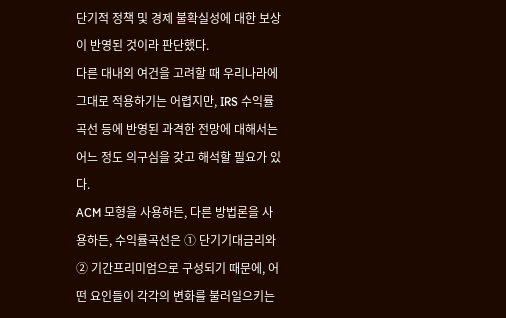단기적 정책 및 경제 불확실성에 대한 보상이 반영된 것이라 판단했다.
다른 대내외 여건을 고려할 때 우리나라에 그대로 적용하기는 어렵지만, IRS 수익률곡선 등에 반영된 과격한 전망에 대해서는 어느 정도 의구심을 갖고 해석할 필요가 있다.
ACM 모형을 사용하든, 다른 방법론을 사용하든, 수익률곡선은 ① 단기기대금리와 ② 기간프리미엄으로 구성되기 때문에, 어떤 요인들이 각각의 변화를 불러일으키는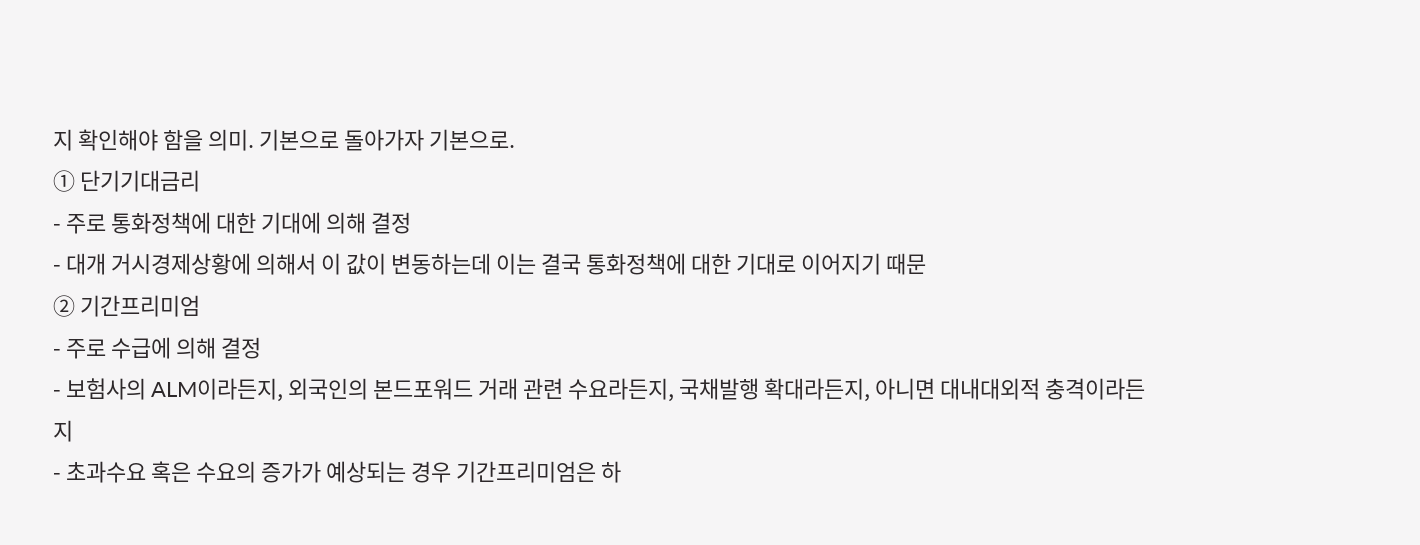지 확인해야 함을 의미. 기본으로 돌아가자 기본으로.
① 단기기대금리
- 주로 통화정책에 대한 기대에 의해 결정
- 대개 거시경제상황에 의해서 이 값이 변동하는데 이는 결국 통화정책에 대한 기대로 이어지기 때문
② 기간프리미엄
- 주로 수급에 의해 결정
- 보험사의 ALM이라든지, 외국인의 본드포워드 거래 관련 수요라든지, 국채발행 확대라든지, 아니면 대내대외적 충격이라든지
- 초과수요 혹은 수요의 증가가 예상되는 경우 기간프리미엄은 하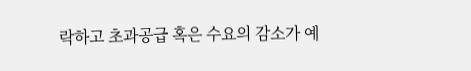락하고 초과공급 혹은 수요의 감소가 예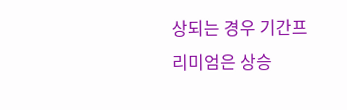상되는 경우 기간프리미엄은 상승